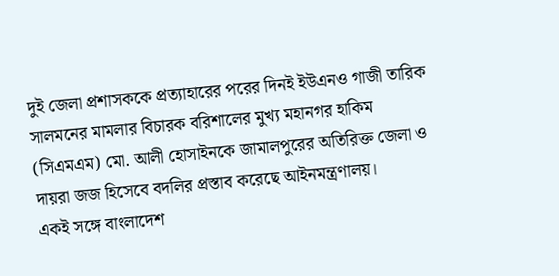দুই জেলা প্রশাসককে প্রত্যাহারের পরের দিনই ইউএনও গাজী তারিক সালমনের মামলার বিচারক বরিশালের মুখ্য মহানগর হাকিম (সিএমএম) মো. আলী হোসাইনকে জামালপুরের অতিরিক্ত জেলা ও দায়রা জজ হিসেবে বদলির প্রস্তাব করেছে আইনমন্ত্রণালয়।
একই সঙ্গে বাংলাদেশ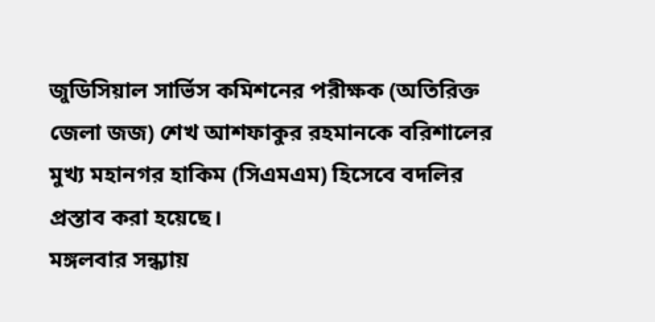জুডিসিয়াল সার্ভিস কমিশনের পরীক্ষক (অতিরিক্ত জেলা জজ) শেখ আশফাকুর রহমানকে বরিশালের মুখ্য মহানগর হাকিম (সিএমএম) হিসেবে বদলির প্রস্তাব করা হয়েছে।
মঙ্গলবার সন্ধ্যায়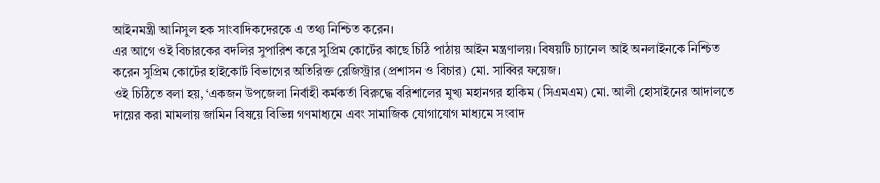আইনমন্ত্রী আনিসুল হক সাংবাদিকদেরকে এ তথ্য নিশ্চিত করেন।
এর আগে ওই বিচারকের বদলির সুপারিশ করে সুপ্রিম কোর্টের কাছে চিঠি পাঠায় আইন মন্ত্রণালয়। বিষয়টি চ্যানেল আই অনলাইনকে নিশ্চিত করেন সুপ্রিম কোর্টের হাইকোর্ট বিভাগের অতিরিক্ত রেজিস্ট্রার (প্রশাসন ও বিচার) মো. সাব্বির ফয়েজ।
ওই চিঠিতে বলা হয়, ‘একজন উপজেলা নির্বাহী কর্মকর্তা বিরুদ্ধে বরিশালের মুখ্য মহানগর হাকিম (সিএমএম) মো. আলী হোসাইনের আদালতে দায়ের করা মামলায় জামিন বিষয়ে বিভিন্ন গণমাধ্যমে এবং সামাজিক যোগাযোগ মাধ্যমে সংবাদ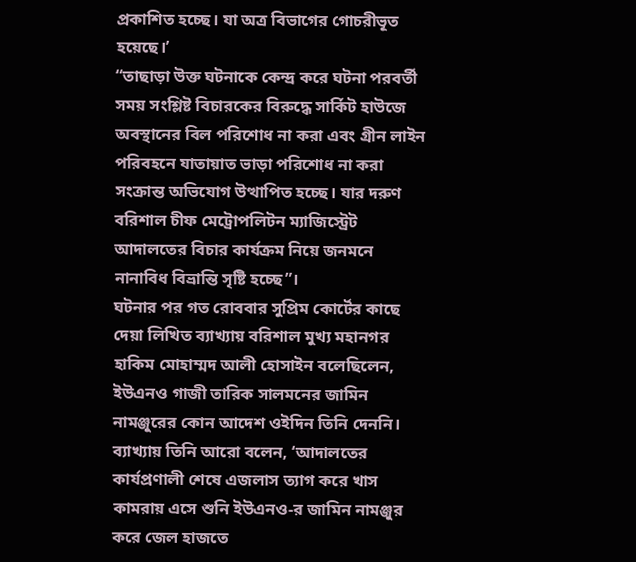প্রকাশিত হচ্ছে। যা অত্র বিভাগের গোচরীভূত হয়েছে।’
“তাছাড়া উক্ত ঘটনাকে কেন্দ্র করে ঘটনা পরবর্তী সময় সংশ্লিষ্ট বিচারকের বিরুদ্ধে সার্কিট হাউজে অবস্থানের বিল পরিশোধ না করা এবং গ্রীন লাইন পরিবহনে যাতায়াত ভাড়া পরিশোধ না করা সংক্রান্ত অভিযোগ উত্থাপিত হচ্ছে। যার দরুণ বরিশাল চীফ মেট্রোপলিটন ম্যাজিস্ট্রেট আদালতের বিচার কার্যক্রম নিয়ে জনমনে নানাবিধ বিভ্রান্তি সৃষ্টি হচ্ছে”।
ঘটনার পর গত রোববার সুপ্রিম কোর্টের কাছে দেয়া লিখিত ব্যাখ্যায় বরিশাল মুখ্য মহানগর হাকিম মোহাম্মদ আলী হোসাইন বলেছিলেন, ইউএনও গাজী তারিক সালমনের জামিন নামঞ্জুরের কোন আদেশ ওইদিন তিনি দেননি।
ব্যাখ্যায় তিনি আরো বলেন, ‘আদালতের কার্যপ্রণালী শেষে এজলাস ত্যাগ করে খাস কামরায় এসে শুনি ইউএনও-র জামিন নামঞ্জুর করে জেল হাজতে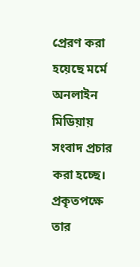প্রেরণ করা হয়েছে মর্মে অনলাইন মিডিয়ায় সংবাদ প্রচার করা হচ্ছে। প্রকৃতপক্ষে তার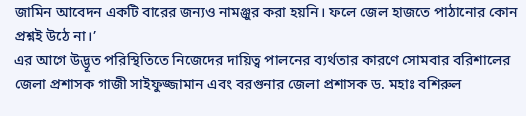জামিন আবেদন একটি বারের জন্যও নামঞ্জুর করা হয়নি। ফলে জেল হাজতে পাঠানোর কোন প্রশ্নই উঠে না।’
এর আগে উদ্ভূত পরিস্থিতিতে নিজেদের দায়িত্ব পালনের ব্যর্থতার কারণে সোমবার বরিশালের জেলা প্রশাসক গাজী সাইফুজ্জামান এবং বরগুনার জেলা প্রশাসক ড. মহাঃ বশিরুল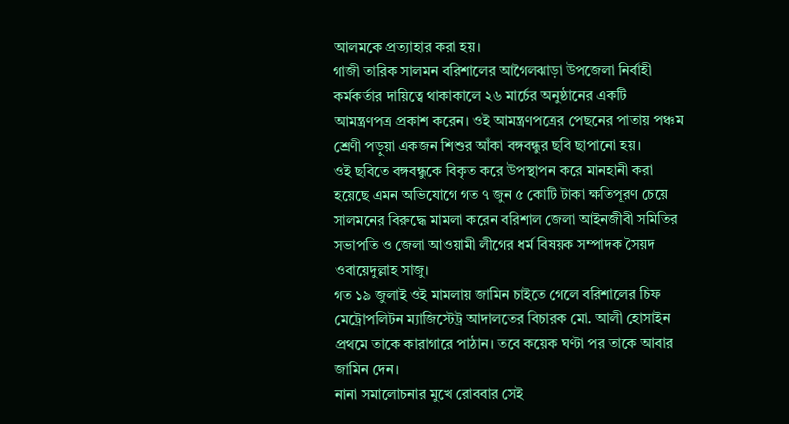আলমকে প্রত্যাহার করা হয়।
গাজী তারিক সালমন বরিশালের আগৈলঝাড়া উপজেলা নির্বাহী কর্মকর্তার দায়িত্বে থাকাকালে ২৬ মার্চের অনুষ্ঠানের একটি আমন্ত্রণপত্র প্রকাশ করেন। ওই আমন্ত্রণপত্রের পেছনের পাতায় পঞ্চম শ্রেণী পড়ুয়া একজন শিশুর আঁকা বঙ্গবন্ধুর ছবি ছাপানো হয়।
ওই ছবিতে বঙ্গবন্ধুকে বিকৃত করে উপস্থাপন করে মানহানী করা হয়েছে এমন অভিযোগে গত ৭ জুন ৫ কোটি টাকা ক্ষতিপূরণ চেয়ে সালমনের বিরুদ্ধে মামলা করেন বরিশাল জেলা আইনজীবী সমিতির সভাপতি ও জেলা আওয়ামী লীগের ধর্ম বিষয়ক সম্পাদক সৈয়দ ওবায়েদুল্লাহ সাজু।
গত ১৯ জুলাই ওই মামলায় জামিন চাইতে গেলে বরিশালের চিফ মেট্রোপলিটন ম্যাজিস্টেট্র আদালতের বিচারক মো. আলী হোসাইন প্রথমে তাকে কারাগারে পাঠান। তবে কয়েক ঘণ্টা পর তাকে আবার জামিন দেন।
নানা সমালোচনার মুখে রোববার সেই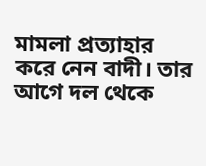মামলা প্রত্যাহার করে নেন বাদী। তার আগে দল থেকে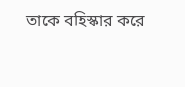তাকে বহিস্কার করে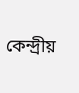কেন্দ্রীয়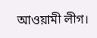আওয়ামী লীগ।